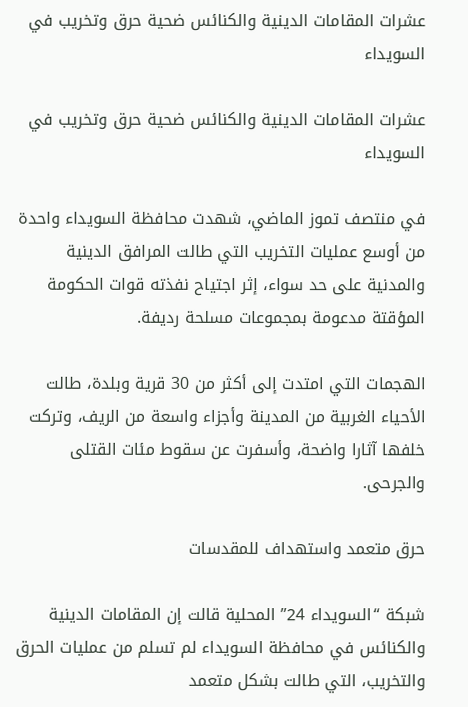عشرات المقامات الدينية والكنائس ضحية حرق وتخريب في السويداء

عشرات المقامات الدينية والكنائس ضحية حرق وتخريب في السويداء

في منتصف تموز الماضي، شهدت محافظة السويداء واحدة من أوسع عمليات التخريب التي طالت المرافق الدينية والمدنية على حد سواء، إثر اجتياح نفذته قوات الحكومة المؤقتة مدعومة بمجموعات مسلحة رديفة.

الهجمات التي امتدت إلى أكثر من 30 قرية وبلدة، طالت الأحياء الغربية من المدينة وأجزاء واسعة من الريف، وتركت خلفها آثارا واضحة، وأسفرت عن سقوط مئات القتلى والجرحى.

حرق متعمد واستهداف للمقدسات

شبكة “السويداء 24” المحلية قالت إن المقامات الدينية والكنائس في محافظة السويداء لم تسلم من عمليات الحرق والتخريب، التي طالت بشكل متعمد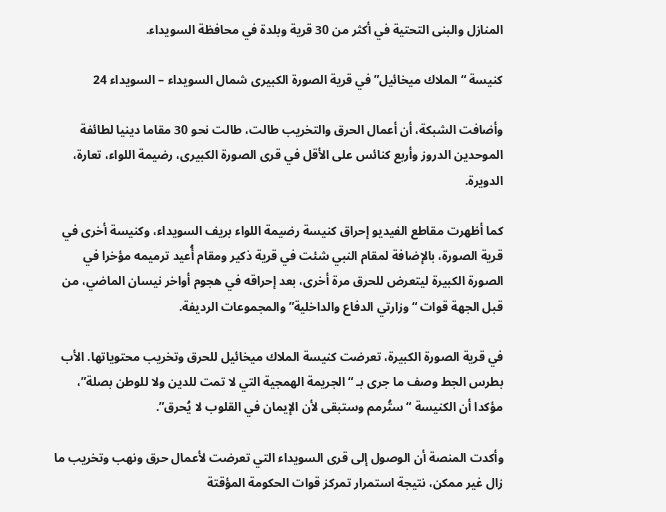المنازل والبنى التحتية في أكثر من 30 قرية وبلدة في محافظة السويداء.

كنيسة “الملاك ميخائيل” في قرية الصورة الكبيرى شمال السويداء – السويداء 24

وأضافت الشبكة، أن أعمال الحرق والتخريب طالت، طالت نحو 30 مقاما دينيا لطائفة الموحدين الدروز وأربع كنائس على الأقل في قرى الصورة الكبيرى، رضيمة اللواء، تعارة، الدويرة.

كما أظهرت مقاطع الفيديو إحراق كنيسة رضيمة اللواء بريف السويداء، وكنيسة أخرى في قرية الصورة، بالإضافة لمقام النبي شئت في قرية ذكير ومقام أُعيد ترميمه مؤخرا في الصورة الكبيرة ليتعرض للحرق مرة أخرى، بعد إحراقه في هجوم أواخر نيسان الماضي، من قبل الجهة قوات “وزارتي الدفاع والداخلية” والمجموعات الرديفة.

في قرية الصورة الكبيرة، تعرضت كنيسة الملاك ميخائيل للحرق وتخريب محتوياتها. الأب بطرس الجط وصف ما جرى بـ “الجريمة الهمجية التي لا تمت للدين ولا للوطن بصلة”، مؤكدا أن الكنيسة “ستُرمم وستبقى لأن الإيمان في القلوب لا يُحرق”.

وأكدت المنصة أن الوصول إلى قرى السويداء التي تعرضت لأعمال حرق ونهب وتخريب ما زال غير ممكن، نتيجة استمرار تمركز قوات الحكومة المؤقتة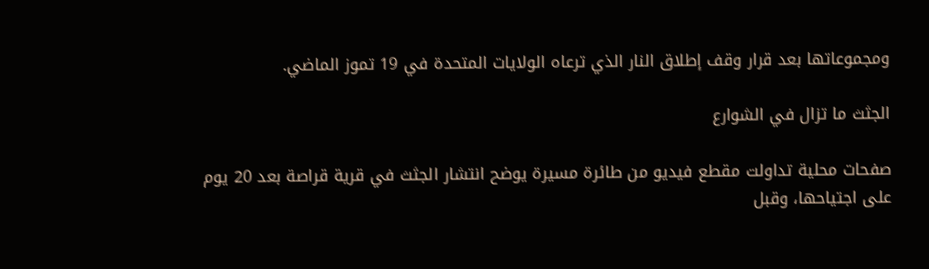ومجموعاتها بعد قرار وقف إطلاق النار الذي ترعاه الولايات المتحدة في 19 تموز الماضي.

الجثث ما تزال في الشوارع

صفحات محلية تداولت مقطع فيديو من طائرة مسيرة يوضح انتشار الجثث في قرية قراصة بعد 20 يوم على اجتياحها، وقبل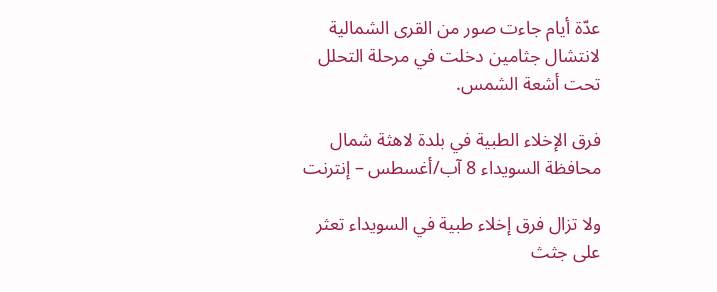عدّة أيام جاءت صور من القرى الشمالية لانتشال جثامين دخلت في مرحلة التحلل تحت أشعة الشمس.

فرق الإخلاء الطبية في بلدة لاهثة شمال محافظة السويداء 8 آب/أغسطس – إنترنت

ولا تزال فرق إخلاء طبية في السويداء تعثر على جثث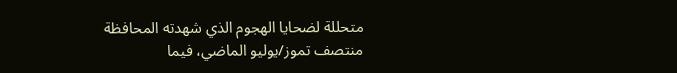متحللة لضحايا الهجوم الذي شهدته المحافظة منتصف تموز/يوليو الماضي، فيما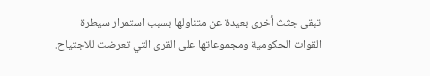تبقى جثث أخرى بعيدة عن متناولها بسبب استمرار سيطرة القوات الحكومية ومجموعاتها على القرى التي تعرضت للاجتياح.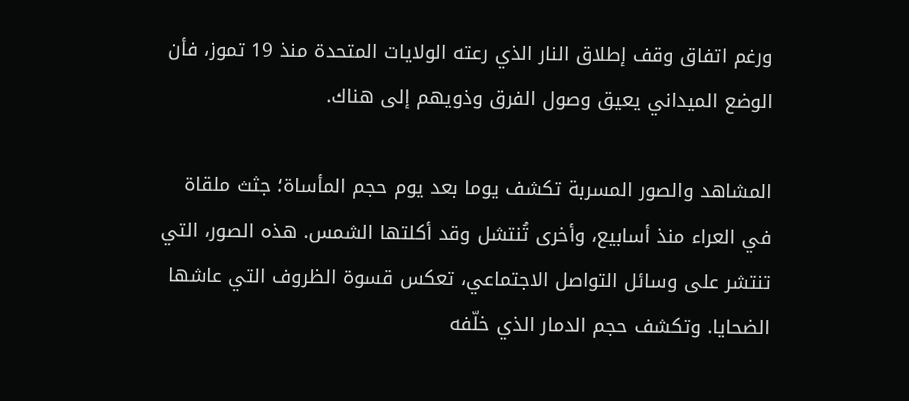ورغم اتفاق وقف إطلاق النار الذي رعته الولايات المتحدة منذ 19 تموز، فأن الوضع الميداني يعيق وصول الفرق وذويهم إلى هناك.

المشاهد والصور المسربة تكشف يوما بعد يوم حجم المأساة؛ جثث ملقاة في العراء منذ أسابيع، وأخرى تُنتشل وقد أكلتها الشمس. هذه الصور، التي تنتشر على وسائل التواصل الاجتماعي، تعكس قسوة الظروف التي عاشها الضحايا. وتكشف حجم الدمار الذي خلّفه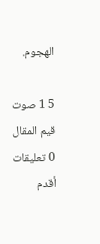الهجوم.

5 1 صوت
قيم المقال
0 تعليقات
أقدم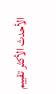الأحدث الأكثر تقييم